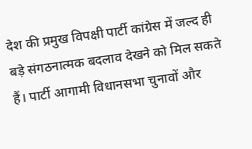देश की प्रमुख विपक्षी पार्टी कांग्रेस में जल्द ही बड़े संगठनात्मक बदलाव देखने को मिल सकते हैं। पार्टी आगामी विधानसभा चुनावों और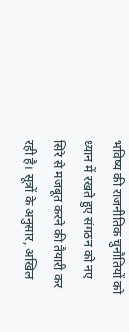भविष्य की राजनीतिक चुनौतियों को ध्यान में रखते हुए संगठन को नए सिरे से मजबूत करने की तैयारी कर रही है। सूत्रों के अनुसार, अखिल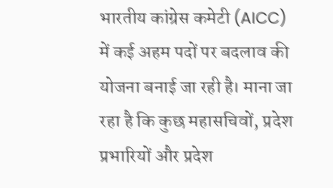भारतीय कांग्रेस कमेटी (AICC) में कई अहम पदों पर बदलाव की योजना बनाई जा रही है। माना जा रहा है कि कुछ महासचिवों, प्रदेश प्रभारियों और प्रदेश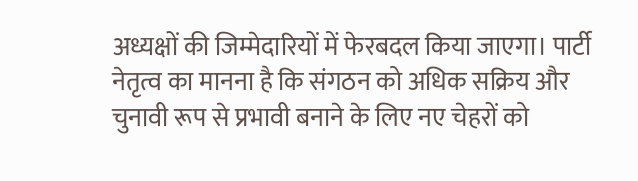अध्यक्षों की जिम्मेदारियों में फेरबदल किया जाएगा। पार्टी नेतृत्व का मानना है कि संगठन को अधिक सक्रिय और चुनावी रूप से प्रभावी बनाने के लिए नए चेहरों को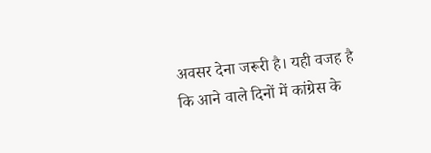अवसर देना जरूरी है। यही वजह है कि आने वाले दिनों में कांग्रेस के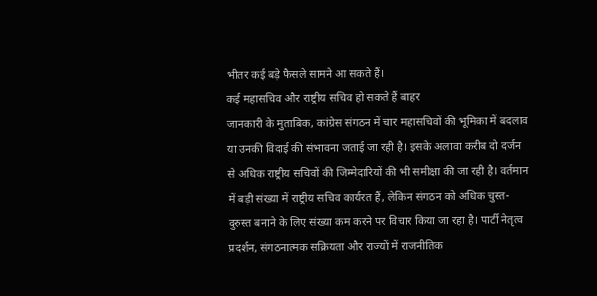भीतर कई बड़े फैसले सामने आ सकते हैं।
कई महासचिव और राष्ट्रीय सचिव हो सकते हैं बाहर
जानकारी के मुताबिक, कांग्रेस संगठन में चार महासचिवों की भूमिका में बदलाव या उनकी विदाई की संभावना जताई जा रही है। इसके अलावा करीब दो दर्जन से अधिक राष्ट्रीय सचिवों की जिम्मेदारियों की भी समीक्षा की जा रही है। वर्तमान में बड़ी संख्या में राष्ट्रीय सचिव कार्यरत हैं, लेकिन संगठन को अधिक चुस्त-दुरुस्त बनाने के लिए संख्या कम करने पर विचार किया जा रहा है। पार्टी नेतृत्व प्रदर्शन, संगठनात्मक सक्रियता और राज्यों में राजनीतिक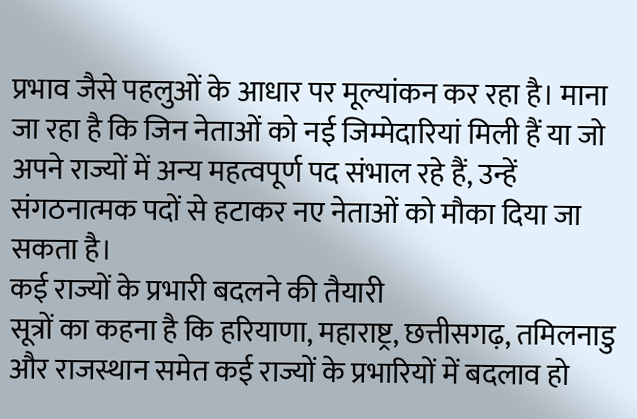प्रभाव जैसे पहलुओं के आधार पर मूल्यांकन कर रहा है। माना जा रहा है कि जिन नेताओं को नई जिम्मेदारियां मिली हैं या जो अपने राज्यों में अन्य महत्वपूर्ण पद संभाल रहे हैं, उन्हें संगठनात्मक पदों से हटाकर नए नेताओं को मौका दिया जा सकता है।
कई राज्यों के प्रभारी बदलने की तैयारी
सूत्रों का कहना है कि हरियाणा, महाराष्ट्र, छत्तीसगढ़, तमिलनाडु और राजस्थान समेत कई राज्यों के प्रभारियों में बदलाव हो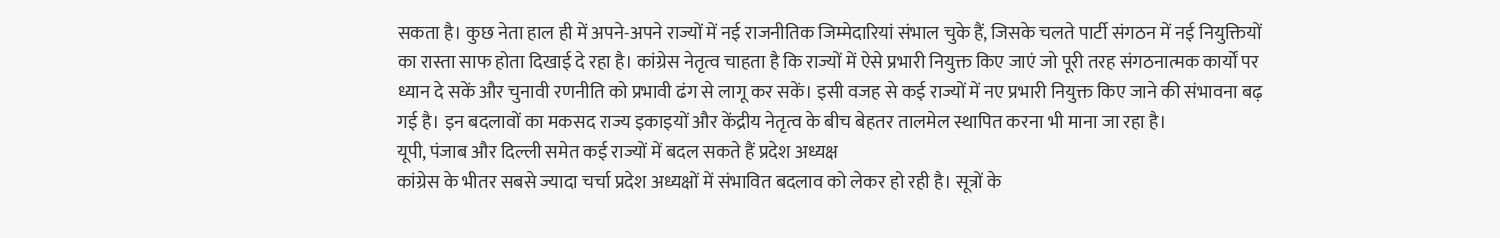सकता है। कुछ नेता हाल ही में अपने-अपने राज्यों में नई राजनीतिक जिम्मेदारियां संभाल चुके हैं, जिसके चलते पार्टी संगठन में नई नियुक्तियों का रास्ता साफ होता दिखाई दे रहा है। कांग्रेस नेतृत्व चाहता है कि राज्यों में ऐसे प्रभारी नियुक्त किए जाएं जो पूरी तरह संगठनात्मक कार्यों पर ध्यान दे सकें और चुनावी रणनीति को प्रभावी ढंग से लागू कर सकें। इसी वजह से कई राज्यों में नए प्रभारी नियुक्त किए जाने की संभावना बढ़ गई है। इन बदलावों का मकसद राज्य इकाइयों और केंद्रीय नेतृत्व के बीच बेहतर तालमेल स्थापित करना भी माना जा रहा है।
यूपी, पंजाब और दिल्ली समेत कई राज्यों में बदल सकते हैं प्रदेश अध्यक्ष
कांग्रेस के भीतर सबसे ज्यादा चर्चा प्रदेश अध्यक्षों में संभावित बदलाव को लेकर हो रही है। सूत्रों के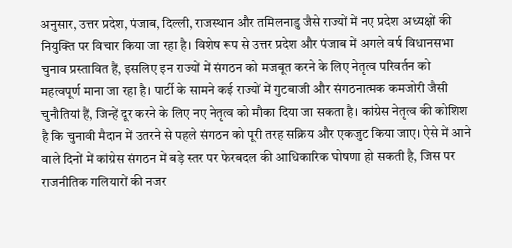अनुसार, उत्तर प्रदेश, पंजाब, दिल्ली, राजस्थान और तमिलनाडु जैसे राज्यों में नए प्रदेश अध्यक्षों की नियुक्ति पर विचार किया जा रहा है। विशेष रूप से उत्तर प्रदेश और पंजाब में अगले वर्ष विधानसभा चुनाव प्रस्तावित हैं, इसलिए इन राज्यों में संगठन को मजबूत करने के लिए नेतृत्व परिवर्तन को महत्वपूर्ण माना जा रहा है। पार्टी के सामने कई राज्यों में गुटबाजी और संगठनात्मक कमजोरी जैसी चुनौतियां हैं, जिन्हें दूर करने के लिए नए नेतृत्व को मौका दिया जा सकता है। कांग्रेस नेतृत्व की कोशिश है कि चुनावी मैदान में उतरने से पहले संगठन को पूरी तरह सक्रिय और एकजुट किया जाए। ऐसे में आने वाले दिनों में कांग्रेस संगठन में बड़े स्तर पर फेरबदल की आधिकारिक घोषणा हो सकती है, जिस पर राजनीतिक गलियारों की नजर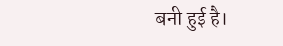बनी हुई है।